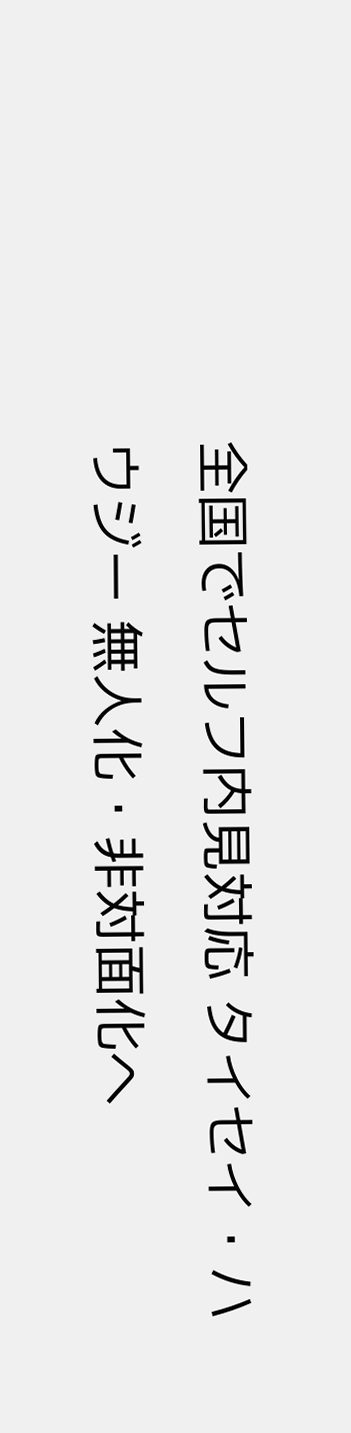全国でセルフ内見対応 タイセイ・ハウジー 無人化・非対面化へ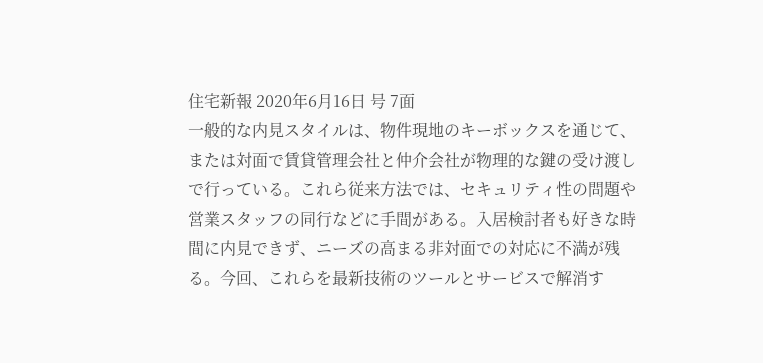住宅新報 2020年6月16日 号 7面
一般的な内見スタイルは、物件現地のキーボックスを通じて、または対面で賃貸管理会社と仲介会社が物理的な鍵の受け渡しで行っている。これら従来方法では、セキュリティ性の問題や営業スタッフの同行などに手間がある。入居検討者も好きな時間に内見できず、ニーズの高まる非対面での対応に不満が残る。今回、これらを最新技術のツールとサービスで解消す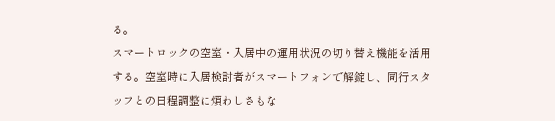る。
スマートロックの空室・入居中の運用状況の切り替え機能を活用する。空室時に入居検討者がスマートフォンで解錠し、同行スタッフとの日程調整に煩わしさもな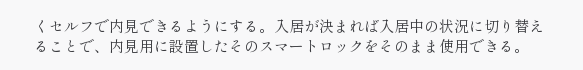くセルフで内見できるようにする。入居が決まれば入居中の状況に切り替えることで、内見用に設置したそのスマートロックをそのまま使用できる。